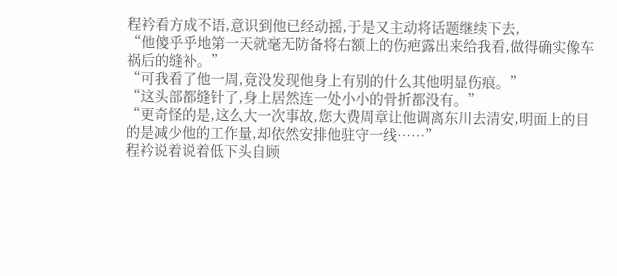程衿看方成不语,意识到他已经动摇,于是又主动将话题继续下去,
“他傻乎乎地第一天就毫无防备将右额上的伤疤露出来给我看,做得确实像车祸后的缝补。”
“可我看了他一周,竟没发现他身上有别的什么其他明显伤痕。”
“这头部都缝针了,身上居然连一处小小的骨折都没有。”
“更奇怪的是,这么大一次事故,您大费周章让他调离东川去清安,明面上的目的是减少他的工作量,却依然安排他驻守一线……”
程衿说着说着低下头自顾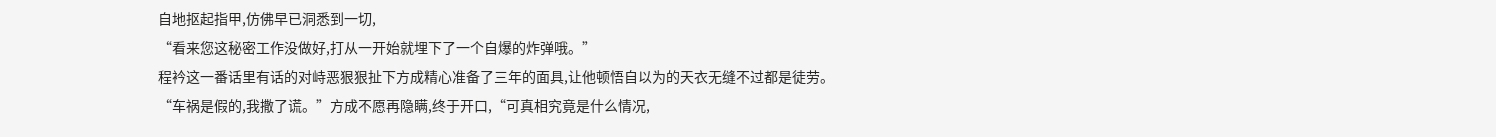自地抠起指甲,仿佛早已洞悉到一切,
“看来您这秘密工作没做好,打从一开始就埋下了一个自爆的炸弹哦。”
程衿这一番话里有话的对峙恶狠狠扯下方成精心准备了三年的面具,让他顿悟自以为的天衣无缝不过都是徒劳。
“车祸是假的,我撒了谎。”方成不愿再隐瞒,终于开口,“可真相究竟是什么情况,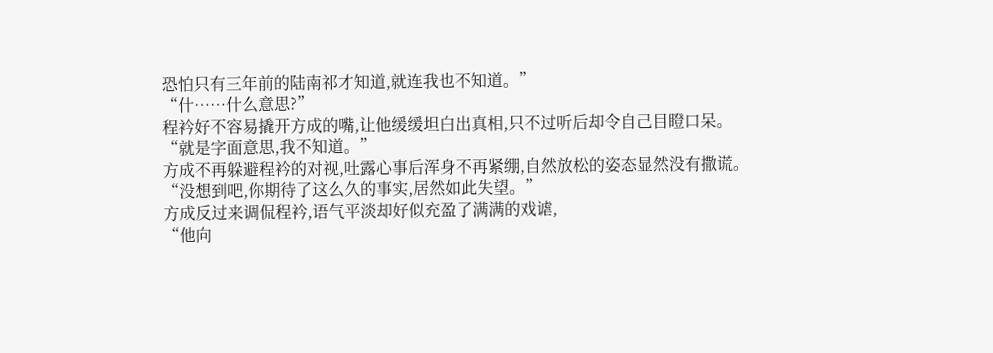恐怕只有三年前的陆南祁才知道,就连我也不知道。”
“什……什么意思?”
程衿好不容易撬开方成的嘴,让他缓缓坦白出真相,只不过听后却令自己目瞪口呆。
“就是字面意思,我不知道。”
方成不再躲避程衿的对视,吐露心事后浑身不再紧绷,自然放松的姿态显然没有撒谎。
“没想到吧,你期待了这么久的事实,居然如此失望。”
方成反过来调侃程衿,语气平淡却好似充盈了满满的戏谑,
“他向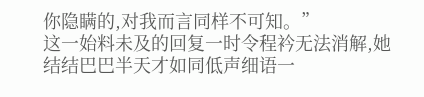你隐瞒的,对我而言同样不可知。”
这一始料未及的回复一时令程衿无法消解,她结结巴巴半天才如同低声细语一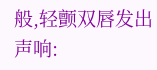般,轻颤双唇发出声响: